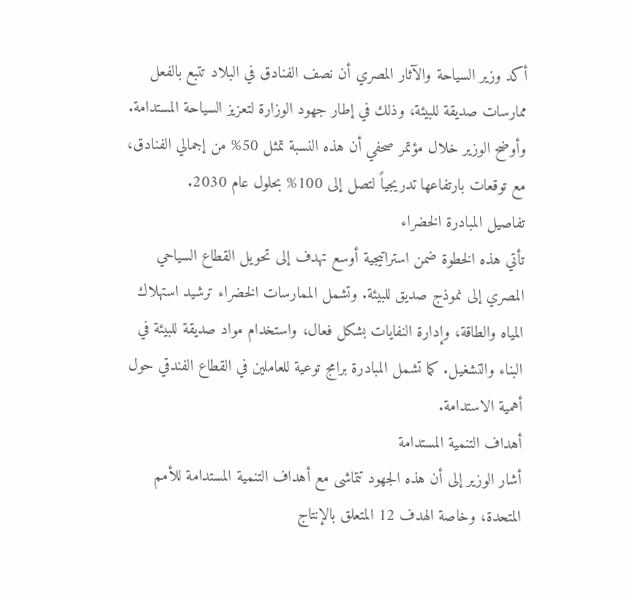أكد وزير السياحة والآثار المصري أن نصف الفنادق في البلاد تتبع بالفعل ممارسات صديقة للبيئة، وذلك في إطار جهود الوزارة لتعزيز السياحة المستدامة. وأوضح الوزير خلال مؤتمر صحفي أن هذه النسبة تمثل 50% من إجمالي الفنادق، مع توقعات بارتفاعها تدريجياً لتصل إلى 100% بحلول عام 2030.
تفاصيل المبادرة الخضراء
تأتي هذه الخطوة ضمن استراتيجية أوسع تهدف إلى تحويل القطاع السياحي المصري إلى نموذج صديق للبيئة. وتشمل الممارسات الخضراء ترشيد استهلاك المياه والطاقة، وإدارة النفايات بشكل فعال، واستخدام مواد صديقة للبيئة في البناء والتشغيل. كما تشمل المبادرة برامج توعية للعاملين في القطاع الفندقي حول أهمية الاستدامة.
أهداف التنمية المستدامة
أشار الوزير إلى أن هذه الجهود تتماشى مع أهداف التنمية المستدامة للأمم المتحدة، وخاصة الهدف 12 المتعلق بالإنتاج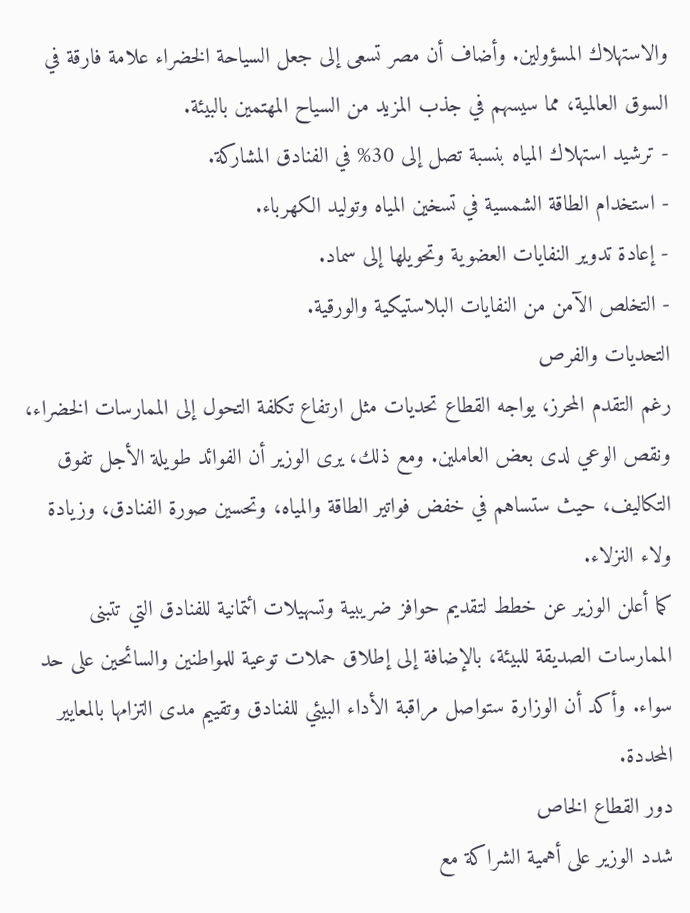والاستهلاك المسؤولين. وأضاف أن مصر تسعى إلى جعل السياحة الخضراء علامة فارقة في السوق العالمية، مما سيسهم في جذب المزيد من السياح المهتمين بالبيئة.
- ترشيد استهلاك المياه بنسبة تصل إلى 30% في الفنادق المشاركة.
- استخدام الطاقة الشمسية في تسخين المياه وتوليد الكهرباء.
- إعادة تدوير النفايات العضوية وتحويلها إلى سماد.
- التخلص الآمن من النفايات البلاستيكية والورقية.
التحديات والفرص
رغم التقدم المحرز، يواجه القطاع تحديات مثل ارتفاع تكلفة التحول إلى الممارسات الخضراء، ونقص الوعي لدى بعض العاملين. ومع ذلك، يرى الوزير أن الفوائد طويلة الأجل تفوق التكاليف، حيث ستساهم في خفض فواتير الطاقة والمياه، وتحسين صورة الفنادق، وزيادة ولاء النزلاء.
كما أعلن الوزير عن خطط لتقديم حوافز ضريبية وتسهيلات ائتمانية للفنادق التي تتبنى الممارسات الصديقة للبيئة، بالإضافة إلى إطلاق حملات توعية للمواطنين والسائحين على حد سواء. وأكد أن الوزارة ستواصل مراقبة الأداء البيئي للفنادق وتقييم مدى التزامها بالمعايير المحددة.
دور القطاع الخاص
شدد الوزير على أهمية الشراكة مع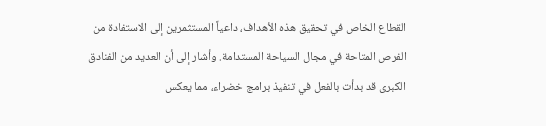القطاع الخاص في تحقيق هذه الأهداف، داعياً المستثمرين إلى الاستفادة من الفرص المتاحة في مجال السياحة المستدامة. وأشار إلى أن العديد من الفنادق الكبرى قد بدأت بالفعل في تنفيذ برامج خضراء، مما يعكس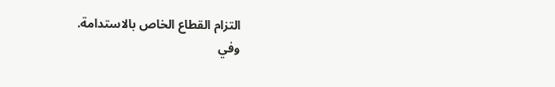التزام القطاع الخاص بالاستدامة.
وفي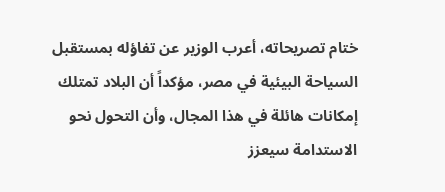ختام تصريحاته، أعرب الوزير عن تفاؤله بمستقبل السياحة البيئية في مصر، مؤكداً أن البلاد تمتلك إمكانات هائلة في هذا المجال، وأن التحول نحو الاستدامة سيعزز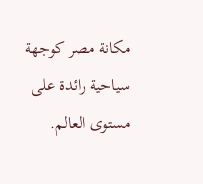مكانة مصر كوجهة سياحية رائدة على مستوى العالم.